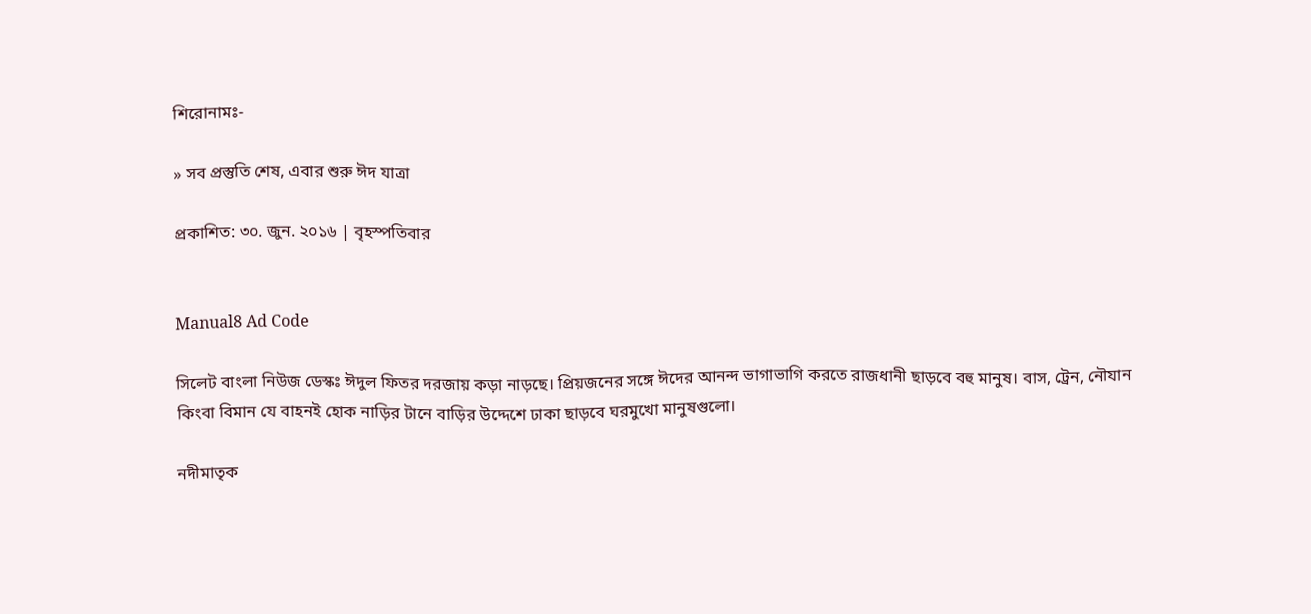শিরোনামঃ-

» সব প্রস্তুতি শেষ, এবার শুরু ঈদ যাত্রা

প্রকাশিত: ৩০. জুন. ২০১৬ | বৃহস্পতিবার


Manual8 Ad Code

সিলেট বাংলা নিউজ ডেস্কঃ ঈদুল ফিতর দরজায় কড়া নাড়ছে। প্রিয়জনের সঙ্গে ঈদের আনন্দ ভাগাভাগি করতে রাজধানী ছাড়বে বহু মানুষ। বাস, ট্রেন, নৌযান কিংবা বিমান যে বাহনই হোক নাড়ির টানে বাড়ির উদ্দেশে ঢাকা ছাড়বে ঘরমুখো মানুষগুলো।

নদীমাতৃক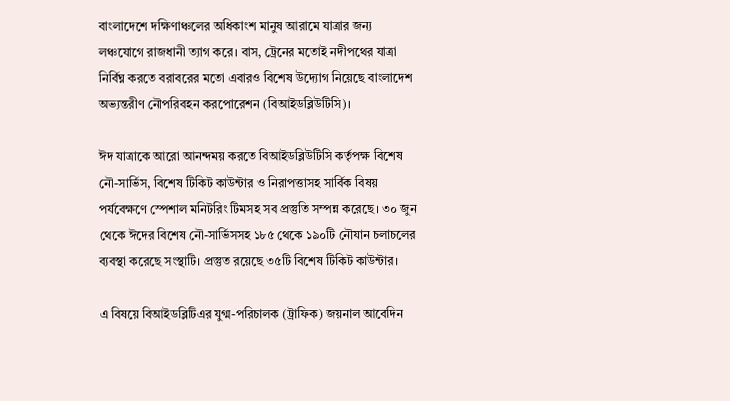বাংলাদেশে দক্ষিণাঞ্চলের অধিকাংশ মানুষ আরামে যাত্রার জন্য লঞ্চযোগে রাজধানী ত্যাগ করে। বাস, ট্রেনের মতোই নদীপথের যাত্রা নির্বিঘ্ন করতে বরাবরের মতো এবারও বিশেষ উদ্যোগ নিয়েছে বাংলাদেশ অভ্যন্তরীণ নৌপরিবহন করপোরেশন (বিআইডব্লিউটিসি)।

ঈদ যাত্রাকে আরো আনন্দময় করতে বিআইডব্লিউটিসি কর্তৃপক্ষ বিশেষ নৌ-সার্ভিস, বিশেষ টিকিট কাউন্টার ও নিরাপত্তাসহ সার্বিক বিষয় পর্যবেক্ষণে স্পেশাল মনিটরিং টিমসহ সব প্রস্তুতি সম্পন্ন করেছে। ৩০ জুন থেকে ঈদের বিশেষ নৌ-সার্ভিসসহ ১৮৫ থেকে ১৯০টি নৌযান চলাচলের ব্যবস্থা করেছে সংস্থাটি। প্রস্তুত রয়েছে ৩৫টি বিশেষ টিকিট কাউন্টার।

এ বিষয়ে বিআইডব্লিটিএর যুগ্ম-পরিচালক (ট্রাফিক) জয়নাল আবেদিন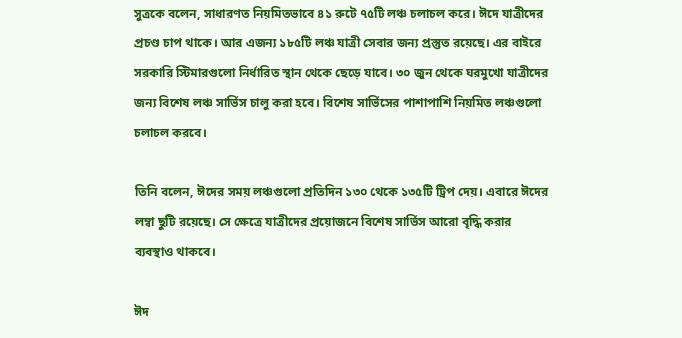সুত্রকে বলেন, সাধারণত নিয়মিতভাবে ৪১ রুটে ৭৫টি লঞ্চ চলাচল করে। ঈদে যাত্রীদের প্রচণ্ড চাপ থাকে। আর এজন্য ১৮৫টি লঞ্চ যাত্রী সেবার জন্য প্রস্তুত রয়েছে। এর বাইরে সরকারি স্টিমারগুলো নির্ধারিত স্থান থেকে ছেড়ে যাবে। ৩০ জুন থেকে ঘরমুখো যাত্রীদের জন্য বিশেষ লঞ্চ সার্ভিস চালু করা হবে। বিশেষ সার্ভিসের পাশাপাশি নিয়মিত লঞ্চগুলো চলাচল করবে।

তিনি বলেন, ঈদের সময় লঞ্চগুলো প্রতিদিন ১৩০ থেকে ১৩৫টি ট্রিপ দেয়। এবারে ঈদের লম্বা ছুটি রয়েছে। সে ক্ষেত্রে যাত্রীদের প্রয়োজনে বিশেষ সার্ভিস আরো বৃদ্ধি করার ব্যবস্থাও থাকবে।

ঈদ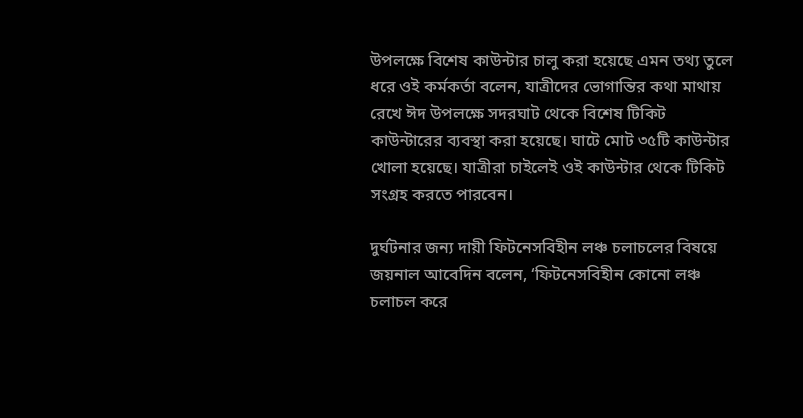উপলক্ষে বিশেষ কাউন্টার চালু করা হয়েছে এমন তথ্য তুলে ধরে ওই কর্মকর্তা বলেন, যাত্রীদের ভোগান্তির কথা মাথায় রেখে ঈদ উপলক্ষে সদরঘাট থেকে বিশেষ টিকিট কাউন্টারের ব্যবস্থা করা হয়েছে। ঘাটে মোট ৩৫টি কাউন্টার খোলা হয়েছে। যাত্রীরা চাইলেই ওই কাউন্টার থেকে টিকিট সংগ্রহ করতে পারবেন।

দুর্ঘটনার জন্য দায়ী ফিটনেসবিহীন লঞ্চ চলাচলের বিষয়ে জয়নাল আবেদিন বলেন, ‘ফিটনেসবিহীন কোনো লঞ্চ চলাচল করে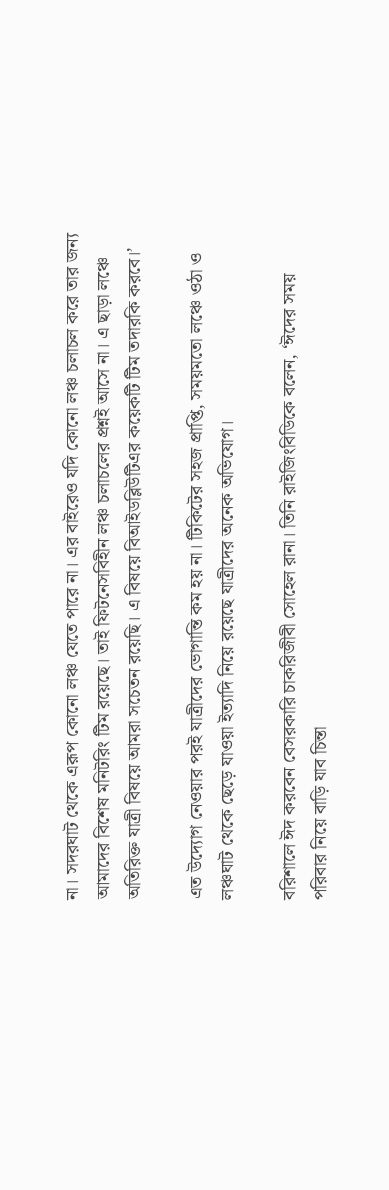না। সদরঘাট থেকে এরূপ কোনো লঞ্চ যেতে পারে না। এর বাইরেও যদি কোনো লঞ্চ চলাচল করে তার জন্য আমাদের বিশেষ মনিটরিং টিম রয়েছে। তাই ফিটনেসবিহীন লঞ্চ চলাচলের প্রশ্নই আসে না। এ ছাড়া লঞ্চে অতিরিক্ত যাত্রী বিষয়ে আমরা সচেতন রয়েছি। এ বিষয়ে বিআইডব্লিউটিএর কয়েকটি টিম তদারকি করবে।’

এত উদ্যোগ নেওয়ার পরই যাত্রীদের ভোগান্তি কম হয় না। টিকিটের সহজ প্রাপ্তি, সময়মতো লঞ্চে ওঠা ও লঞ্চঘাট থেকে ছেড়ে যাওয়া ইত্যাদি নিয়ে রয়েছে যাত্রীদের অনেক অভিযোগ।

বরিশালে ঈদ করবেন বেসরকারি চাকরিজীবী সোহেল রানা। তিনি রাইজিংবিডিকে বলেন, ‘ঈদের সময় পরিবার নিয়ে বাড়ি যাব চিন্তা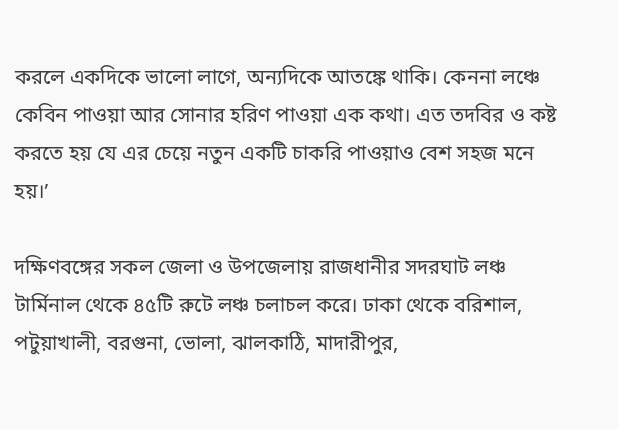করলে একদিকে ভালো লাগে, অন্যদিকে আতঙ্কে থাকি। কেননা লঞ্চে কেবিন পাওয়া আর সোনার হরিণ পাওয়া এক কথা। এত তদবির ও কষ্ট করতে হয় যে এর চেয়ে নতুন একটি চাকরি পাওয়াও বেশ সহজ মনে হয়।’

দক্ষিণবঙ্গের সকল জেলা ও উপজেলায় রাজধানীর সদরঘাট লঞ্চ টার্মিনাল থেকে ৪৫টি রুটে লঞ্চ চলাচল করে। ঢাকা থেকে বরিশাল, পটুয়াখালী, বরগুনা, ভোলা, ঝালকাঠি, মাদারীপুর,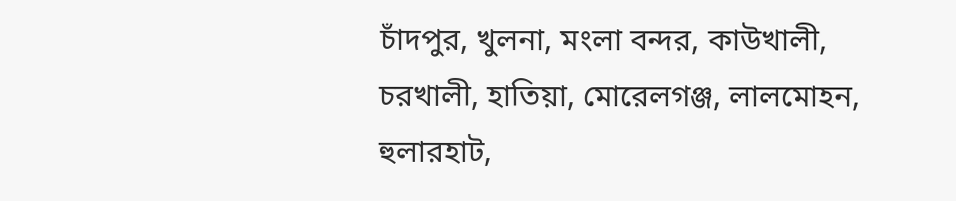চাঁদপুর, খুলনা, মংলা বন্দর, কাউখালী, চরখালী, হাতিয়া, মোরেলগঞ্জ, লালমোহন, হুলারহাট,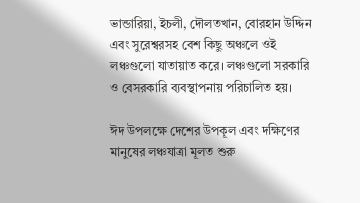ভান্ডারিয়া, ইচলী, দৌলতখান, বোরহান উদ্দিন এবং সুরেশ্বরসহ বেশ কিছু অঞ্চলে ওই লঞ্চগুলো যাতায়াত করে। লঞ্চগুলো সরকারি ও বেসরকারি ব্যবস্থাপনায় পরিচালিত হয়।

ঈদ উপলক্ষে দেশের উপকূল এবং দক্ষিণের মানুষের লঞ্চযাত্রা মূলত শুরু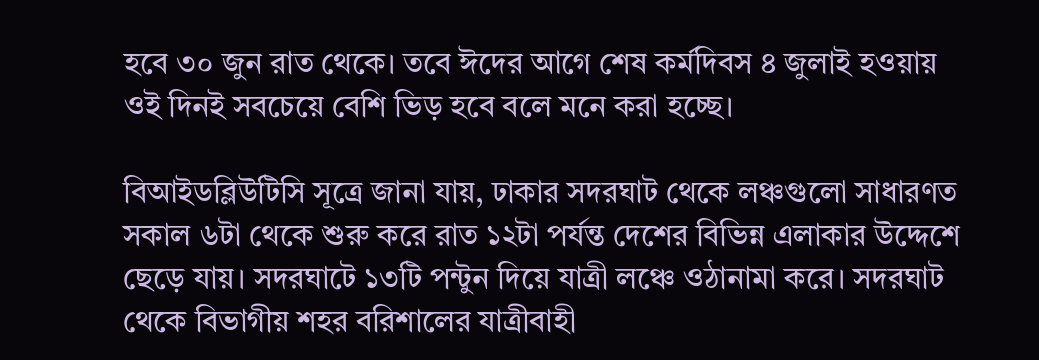হবে ৩০ জুন রাত থেকে। তবে ঈদের আগে শেষ কর্মদিবস ৪ জুলাই হওয়ায় ওই দিনই সবচেয়ে বেশি ভিড় হবে বলে মনে করা হচ্ছে।

বিআইডব্লিউটিসি সূত্রে জানা যায়, ঢাকার সদরঘাট থেকে লঞ্চগুলো সাধারণত সকাল ৬টা থেকে শুরু করে রাত ১২টা পর্যন্ত দেশের বিভিন্ন এলাকার উদ্দেশে ছেড়ে যায়। সদরঘাটে ১৩টি পন্টুন দিয়ে যাত্রী লঞ্চে ওঠানামা করে। সদরঘাট থেকে বিভাগীয় শহর বরিশালের যাত্রীবাহী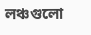লঞ্চগুলো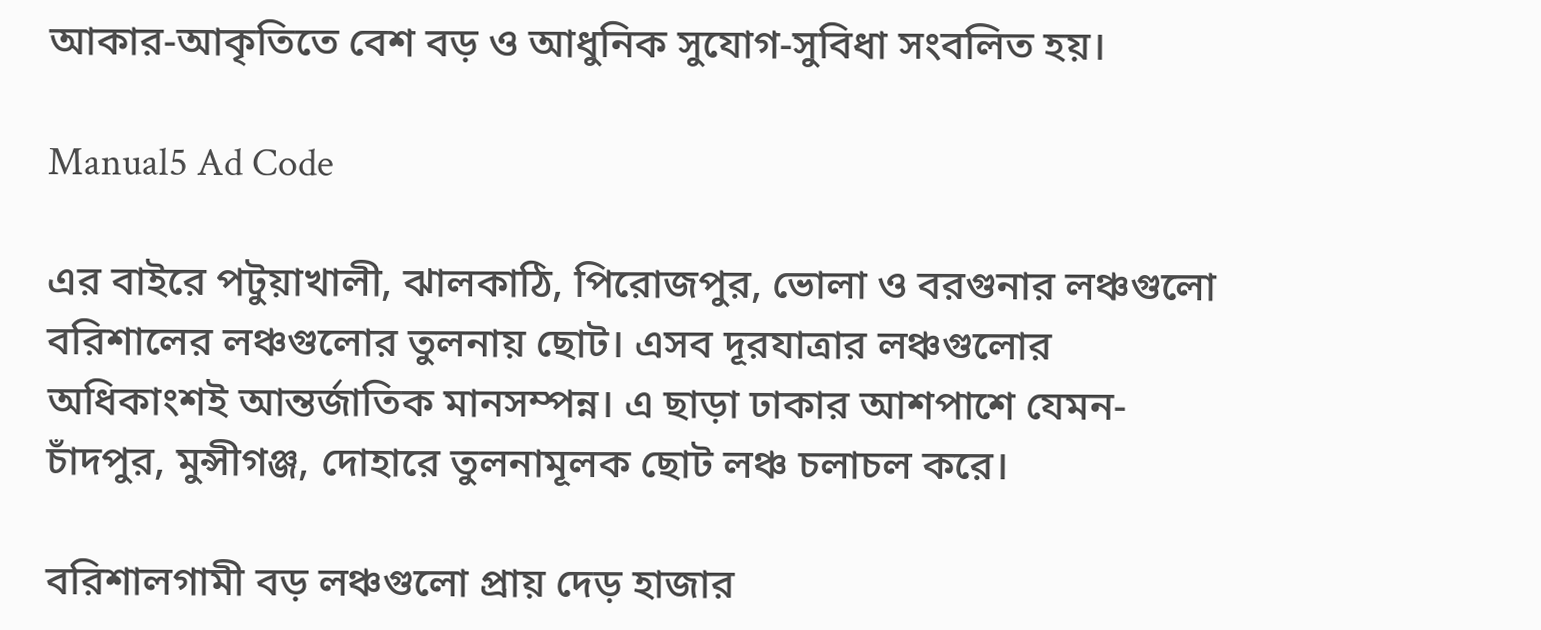আকার-আকৃতিতে বেশ বড় ও আধুনিক সুযোগ-সুবিধা সংবলিত হয়।

Manual5 Ad Code

এর বাইরে পটুয়াখালী, ঝালকাঠি, পিরোজপুর, ভোলা ও বরগুনার লঞ্চগুলো বরিশালের লঞ্চগুলোর তুলনায় ছোট। এসব দূরযাত্রার লঞ্চগুলোর অধিকাংশই আন্তর্জাতিক মানসম্পন্ন। এ ছাড়া ঢাকার আশপাশে যেমন- চাঁদপুর, মুন্সীগঞ্জ, দোহারে তুলনামূলক ছোট লঞ্চ চলাচল করে।

বরিশালগামী বড় লঞ্চগুলো প্রায় দেড় হাজার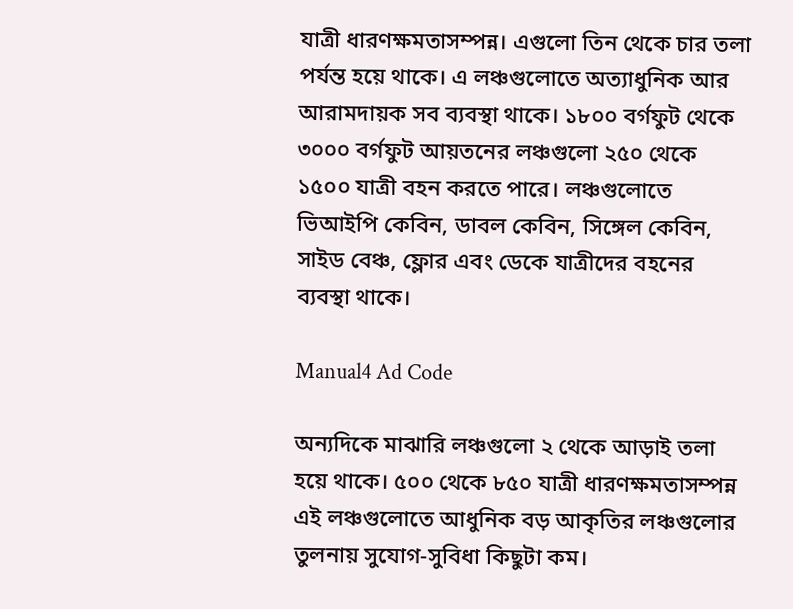যাত্রী ধারণক্ষমতাসম্পন্ন। এগুলো তিন থেকে চার তলা পর্যন্ত হয়ে থাকে। এ লঞ্চগুলোতে অত্যাধুনিক আর আরামদায়ক সব ব্যবস্থা থাকে। ১৮০০ বর্গফুট থেকে ৩০০০ বর্গফুট আয়তনের লঞ্চগুলো ২৫০ থেকে ১৫০০ যাত্রী বহন করতে পারে। লঞ্চগুলোতে ভিআইপি কেবিন, ডাবল কেবিন, সিঙ্গেল কেবিন, সাইড বেঞ্চ, ফ্লোর এবং ডেকে যাত্রীদের বহনের ব্যবস্থা থাকে।

Manual4 Ad Code

অন্যদিকে মাঝারি লঞ্চগুলো ২ থেকে আড়াই তলা হয়ে থাকে। ৫০০ থেকে ৮৫০ যাত্রী ধারণক্ষমতাসম্পন্ন এই লঞ্চগুলোতে আধুনিক বড় আকৃতির লঞ্চগুলোর তুলনায় সুযোগ-সুবিধা কিছুটা কম।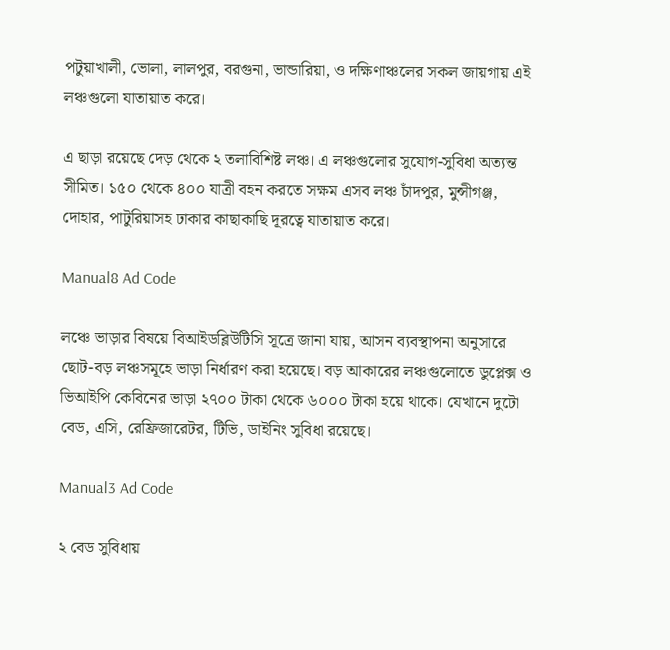পটুয়াখালী, ভোলা, লালপুর, বরগুনা, ভান্ডারিয়া, ও দক্ষিণাঞ্চলের সকল জায়গায় এই লঞ্চগুলো যাতায়াত করে।

এ ছাড়া রয়েছে দেড় থেকে ২ তলাবিশিষ্ট লঞ্চ। এ লঞ্চগুলোর সুযোগ-সুবিধা অত্যন্ত সীমিত। ১৫০ থেকে ৪০০ যাত্রী বহন করতে সক্ষম এসব লঞ্চ চাঁদপুর, মুন্সীগঞ্জ, দোহার, পাটুরিয়াসহ ঢাকার কাছাকাছি দূরত্বে যাতায়াত করে।

Manual8 Ad Code

লঞ্চে ভাড়ার বিষয়ে বিআইডব্লিউটিসি সূত্রে জানা যায়, আসন ব্যবস্থাপনা অনুসারে ছোট-বড় লঞ্চসমূহে ভাড়া নির্ধারণ করা হয়েছে। বড় আকারের লঞ্চগুলোতে ডুপ্লেক্স ও ভিআইপি কেবিনের ভাড়া ২৭০০ টাকা থেকে ৬০০০ টাকা হয়ে থাকে। যেখানে দুটো বেড, এসি, রেফ্রিজারেটর, টিভি, ডাইনিং সুবিধা রয়েছে।

Manual3 Ad Code

২ বেড সুবিধায়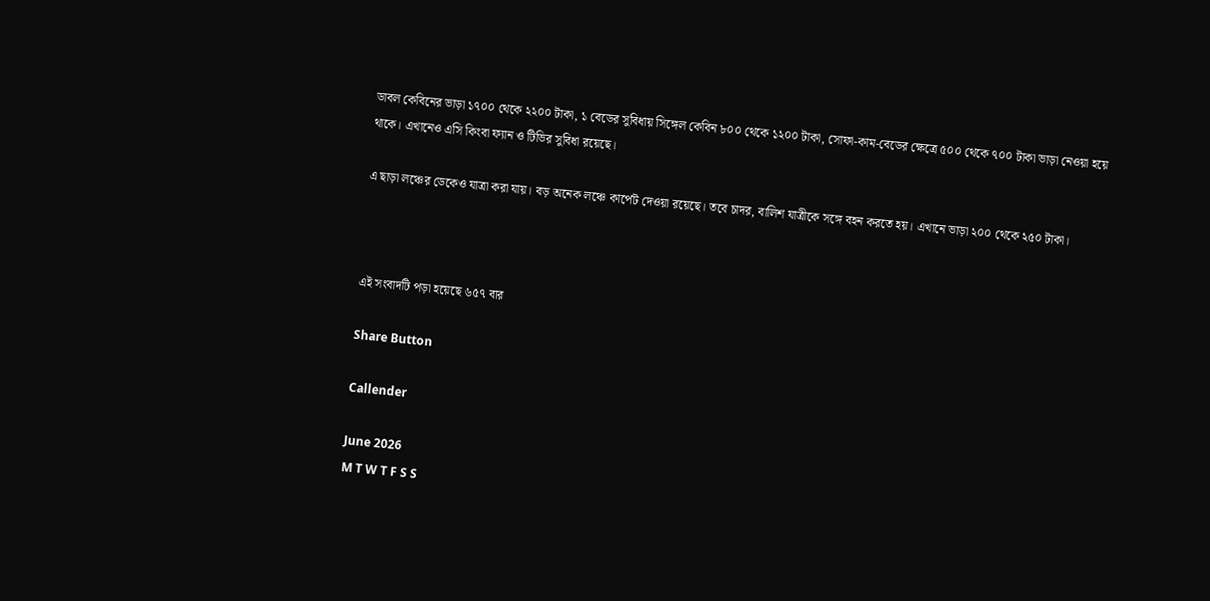ডাবল কেবিনের ভাড়া ১৭০০ থেকে ২২০০ টাকা, ১ বেডের সুবিধায় সিঙ্গেল কেবিন ৮০০ থেকে ১২০০ টাকা, সোফা-কাম-বেডের ক্ষেত্রে ৫০০ থেকে ৭০০ টাকা ভাড়া নেওয়া হয়ে থাকে। এখানেও এসি কিংবা ফ্যান ও টিভির সুবিধা রয়েছে।

এ ছাড়া লঞ্চের ডেকেও যাত্রা করা যায়। বড় অনেক লঞ্চে কার্পেট দেওয়া রয়েছে। তবে চাদর, বালিশ যাত্রীকে সঙ্গে বহন করতে হয়। এখানে ভাড়া ২০০ থেকে ২৫০ টাকা।



এই সংবাদটি পড়া হয়েছে ৬৫৭ বার

Share Button

Callender

June 2026
M T W T F S S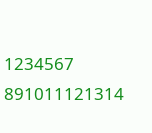1234567
891011121314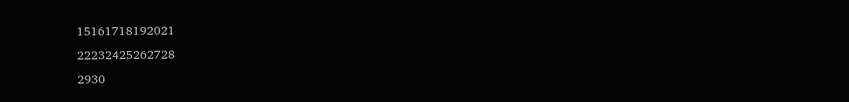15161718192021
22232425262728
2930